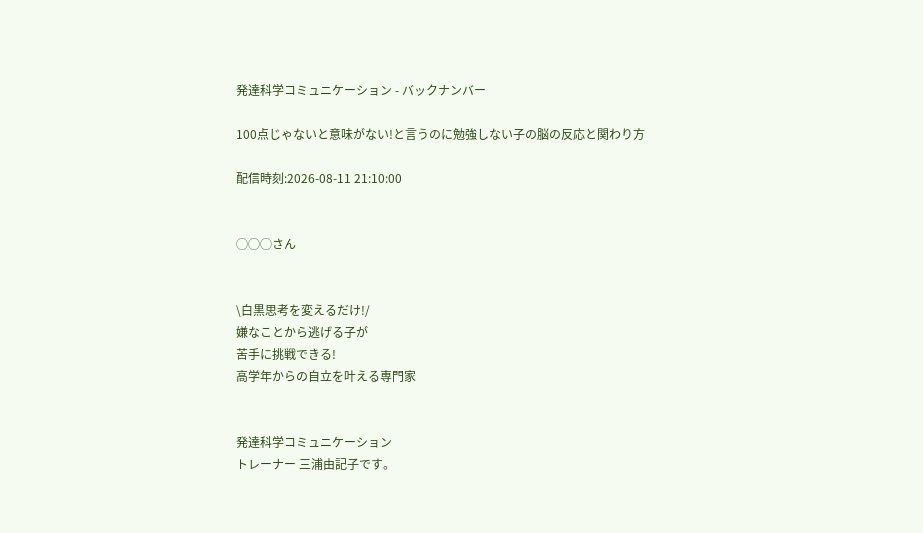発達科学コミュニケーション - バックナンバー

100点じゃないと意味がない!と言うのに勉強しない子の脳の反応と関わり方

配信時刻:2026-08-11 21:10:00


◯◯◯さん


\白黒思考を変えるだけ!/
嫌なことから逃げる子が
苦手に挑戦できる!
高学年からの自立を叶える専門家


発達科学コミュニケーション
トレーナー 三浦由記子です。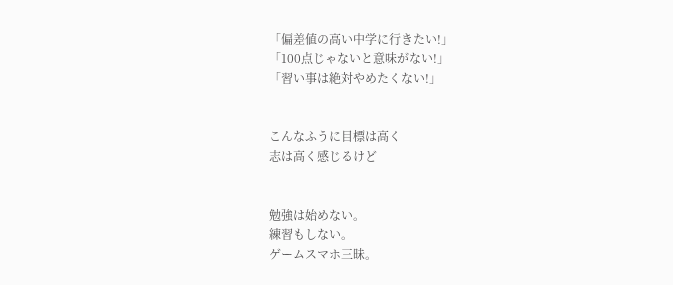「偏差値の高い中学に行きたい!」
「100点じゃないと意味がない!」
「習い事は絶対やめたくない!」


こんなふうに目標は高く
志は高く感じるけど


勉強は始めない。
練習もしない。
ゲームスマホ三昧。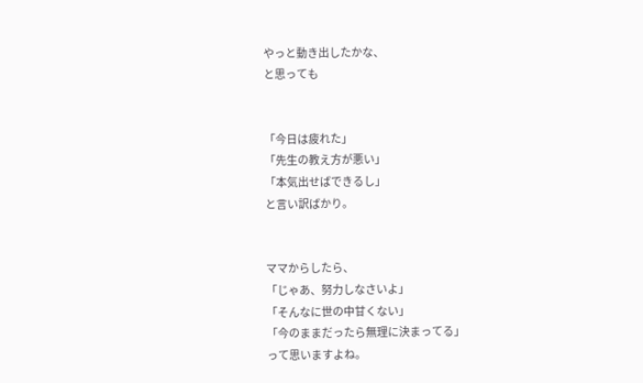やっと動き出したかな、
と思っても


「今日は疲れた」
「先生の教え方が悪い」
「本気出せばできるし」
と言い訳ばかり。


ママからしたら、
「じゃあ、努力しなさいよ」
「そんなに世の中甘くない」
「今のままだったら無理に決まってる」
って思いますよね。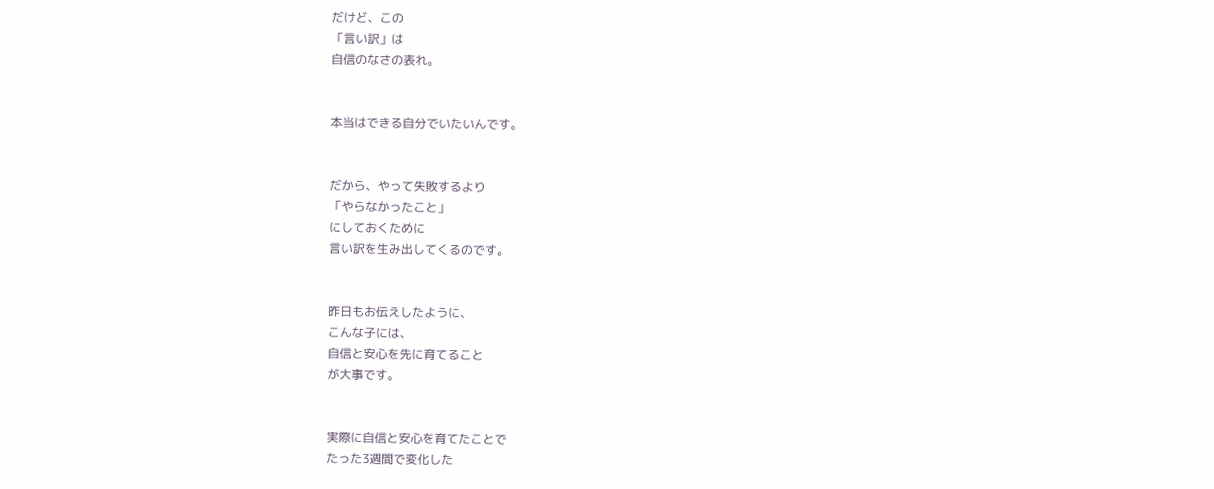だけど、この
「言い訳」は
自信のなさの表れ。


本当はできる自分でいたいんです。


だから、やって失敗するより
「やらなかったこと」
にしておくために
言い訳を生み出してくるのです。


昨日もお伝えしたように、
こんな子には、
自信と安心を先に育てること
が大事です。


実際に自信と安心を育てたことで
たった3週間で変化した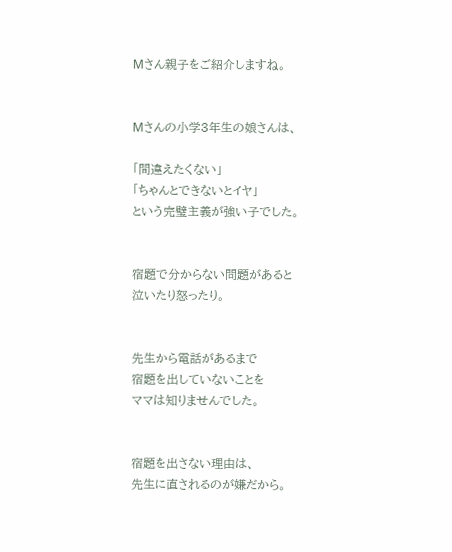Mさん親子をご紹介しますね。


Mさんの小学3年生の娘さんは、

「間違えたくない」
「ちゃんとできないとイヤ」
という完璧主義が強い子でした。


宿題で分からない問題があると
泣いたり怒ったり。


先生から電話があるまで
宿題を出していないことを
ママは知りませんでした。


宿題を出さない理由は、
先生に直されるのが嫌だから。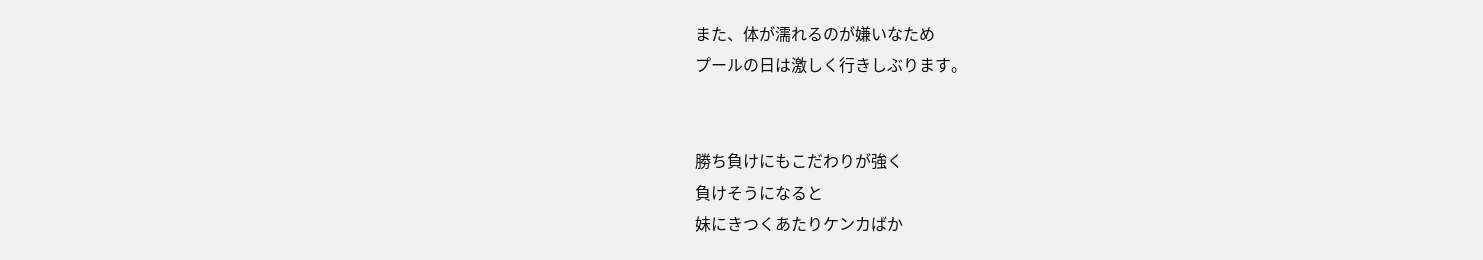また、体が濡れるのが嫌いなため
プールの日は激しく行きしぶります。


勝ち負けにもこだわりが強く
負けそうになると
妹にきつくあたりケンカばか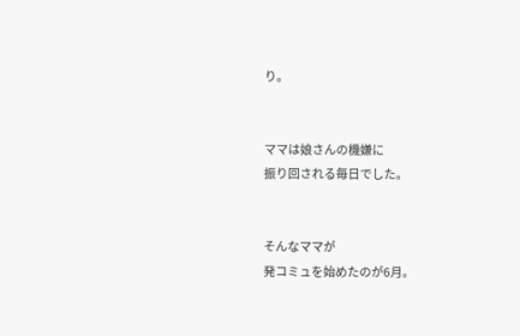り。


ママは娘さんの機嫌に
振り回される毎日でした。


そんなママが
発コミュを始めたのが6月。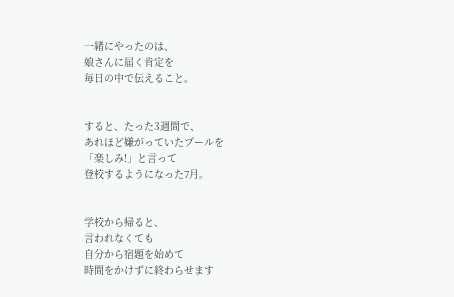一緒にやったのは、
娘さんに届く肯定を
毎日の中で伝えること。


すると、たった3週間で、
あれほど嫌がっていたプールを
「楽しみ!」と言って
登校するようになった7月。


学校から帰ると、
言われなくても
自分から宿題を始めて
時間をかけずに終わらせます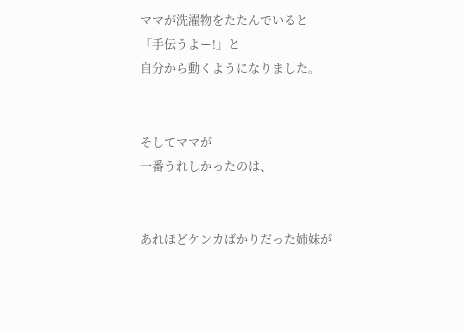ママが洗濯物をたたんでいると
「手伝うよー!」と
自分から動くようになりました。


そしてママが
一番うれしかったのは、


あれほどケンカばかりだった姉妹が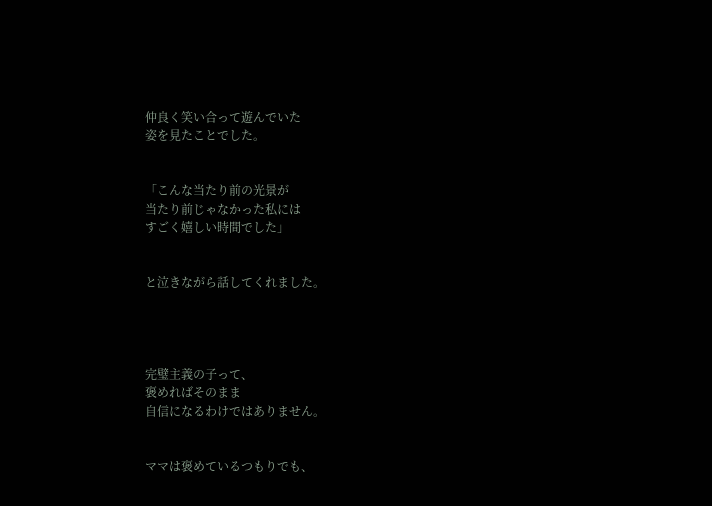仲良く笑い合って遊んでいた
姿を見たことでした。


「こんな当たり前の光景が
当たり前じゃなかった私には
すごく嬉しい時間でした」


と泣きながら話してくれました。




完璧主義の子って、
褒めればそのまま
自信になるわけではありません。


ママは褒めているつもりでも、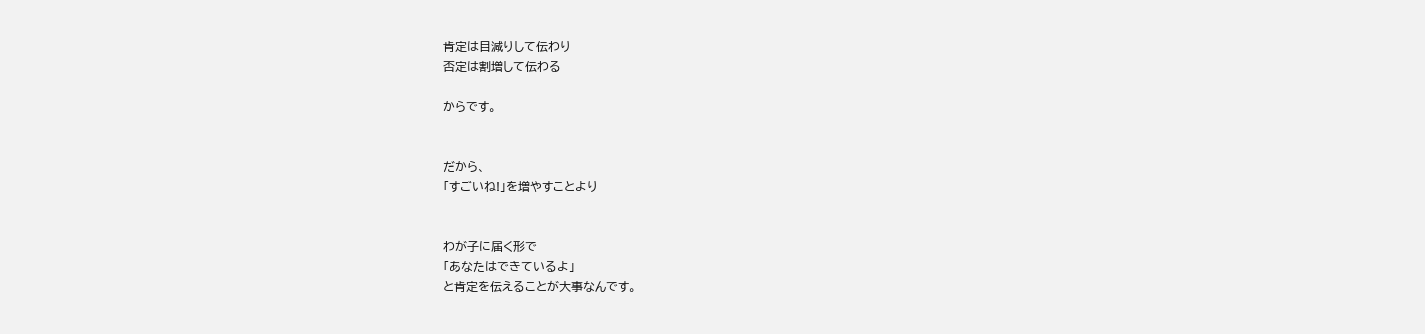肯定は目減りして伝わり
否定は割増して伝わる

からです。


だから、
「すごいね!」を増やすことより


わが子に届く形で
「あなたはできているよ」
と肯定を伝えることが大事なんです。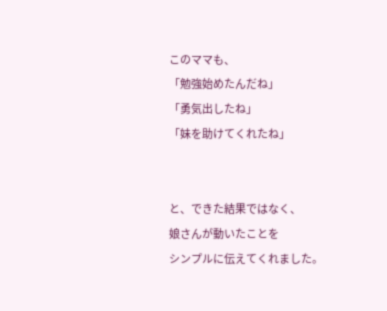このママも、
「勉強始めたんだね」
「勇気出したね」
「妹を助けてくれたね」


と、できた結果ではなく、
娘さんが動いたことを
シンプルに伝えてくれました。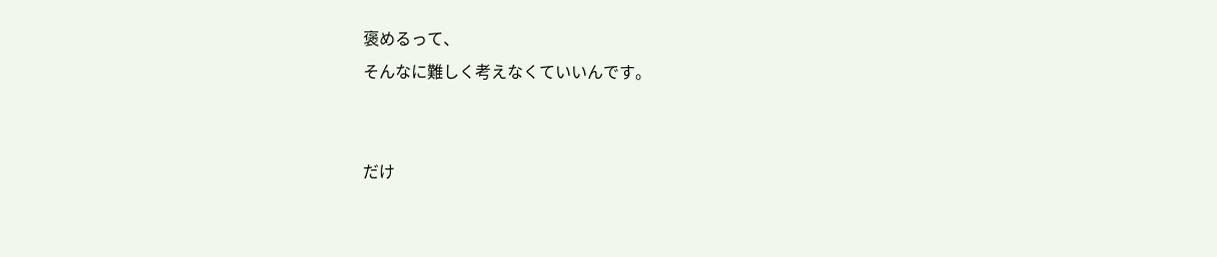褒めるって、
そんなに難しく考えなくていいんです。


だけ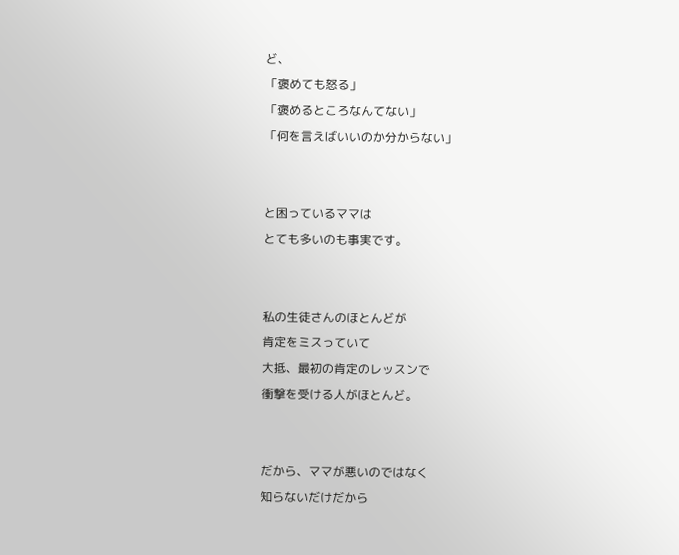ど、
「褒めても怒る」
「褒めるところなんてない」
「何を言えばいいのか分からない」


と困っているママは
とても多いのも事実です。


私の生徒さんのほとんどが
肯定をミスっていて
大抵、最初の肯定のレッスンで
衝撃を受ける人がほとんど。


だから、ママが悪いのではなく
知らないだけだから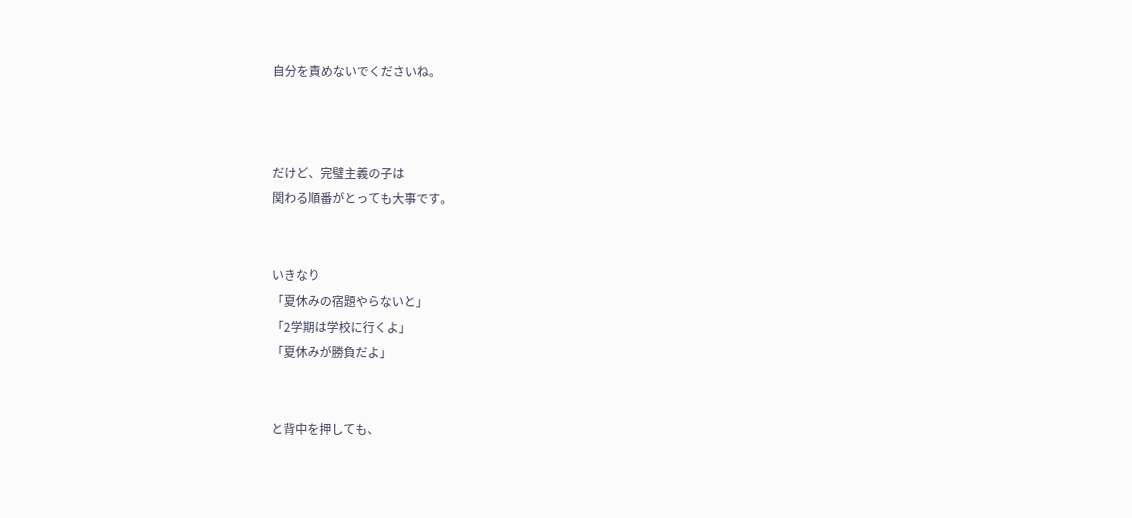自分を責めないでくださいね。



だけど、完璧主義の子は
関わる順番がとっても大事です。


いきなり
「夏休みの宿題やらないと」
「2学期は学校に行くよ」
「夏休みが勝負だよ」


と背中を押しても、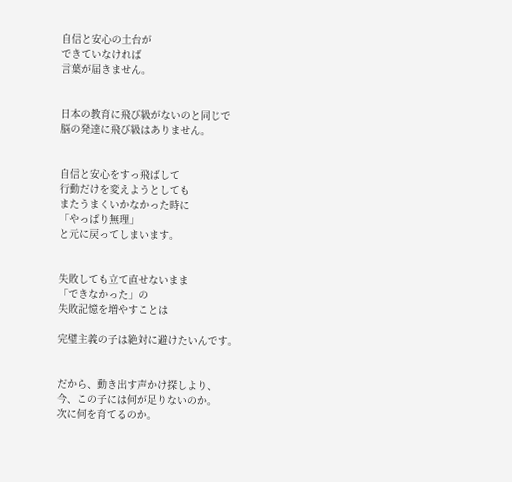自信と安心の土台が
できていなければ
言葉が届きません。


日本の教育に飛び級がないのと同じで
脳の発達に飛び級はありません。


自信と安心をすっ飛ばして
行動だけを変えようとしても
またうまくいかなかった時に
「やっぱり無理」
と元に戻ってしまいます。


失敗しても立て直せないまま
「できなかった」の
失敗記憶を増やすことは

完璧主義の子は絶対に避けたいんです。


だから、動き出す声かけ探しより、
今、この子には何が足りないのか。
次に何を育てるのか。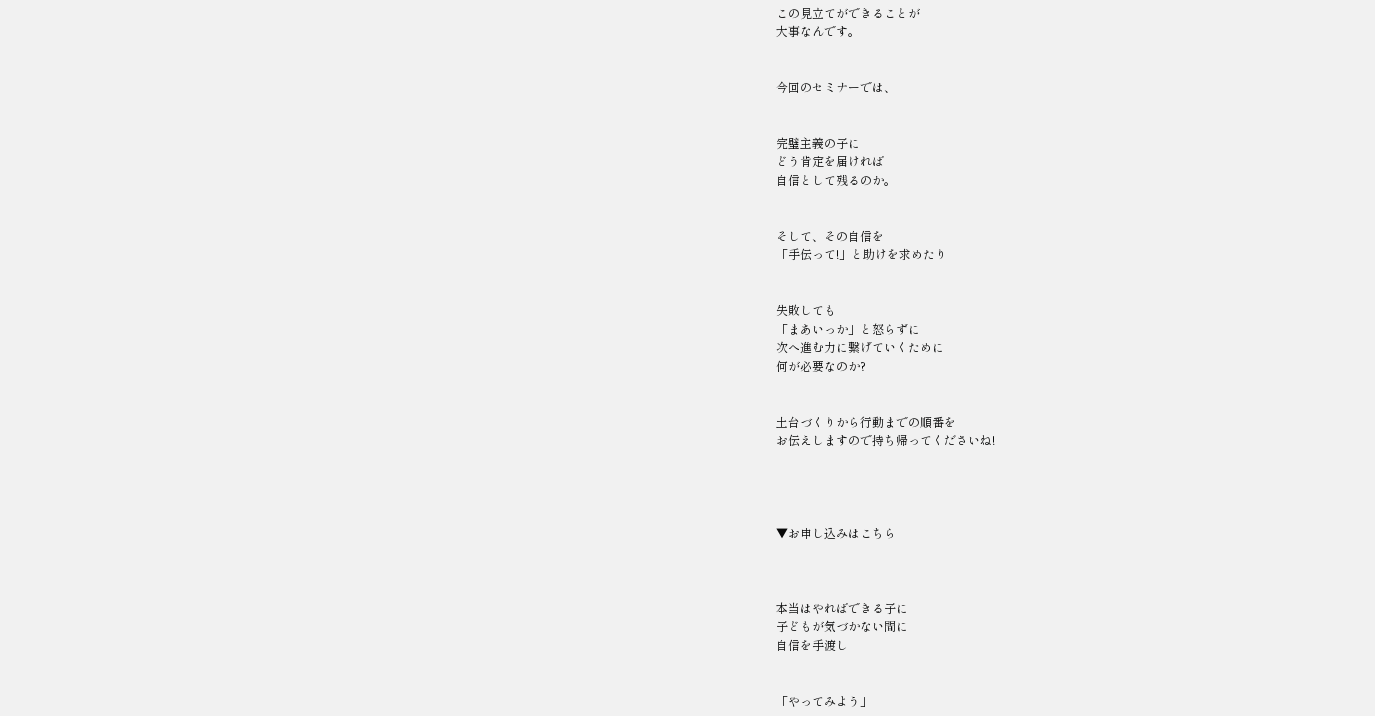この見立てができることが
大事なんです。


今回のセミナーでは、


完璧主義の子に
どう肯定を届ければ
自信として残るのか。


そして、その自信を
「手伝って!」と助けを求めたり


失敗しても
「まあいっか」と怒らずに
次へ進む力に繋げていくために
何が必要なのか?


土台づくりから行動までの順番を
お伝えしますので持ち帰ってくださいね!




▼お申し込みはこちら



本当はやればできる子に
子どもが気づかない間に
自信を手渡し


「やってみよう」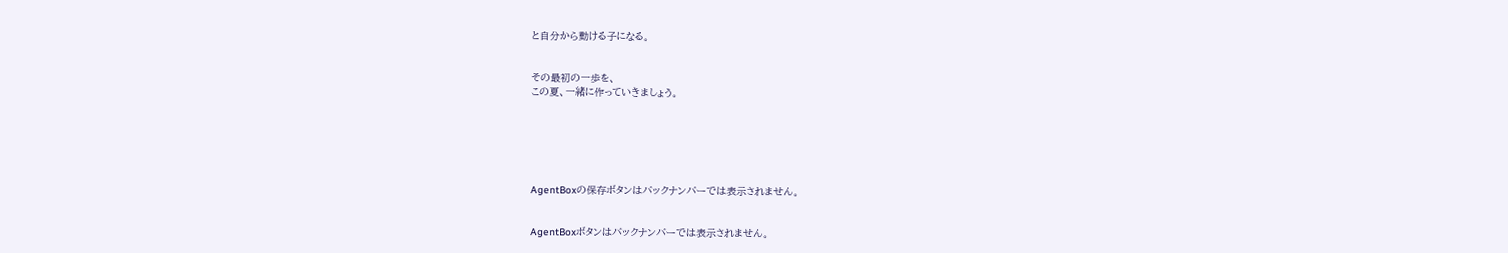と自分から動ける子になる。


その最初の一歩を、
この夏、一緒に作っていきましょう。






AgentBoxの保存ボタンはバックナンバーでは表示されません。


AgentBoxボタンはバックナンバーでは表示されません。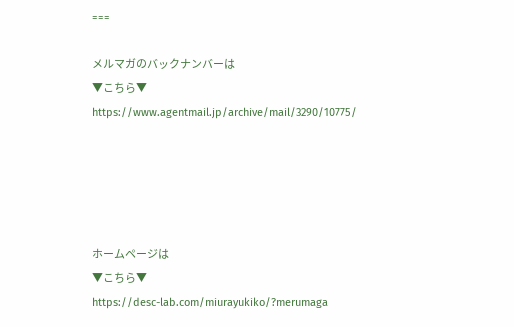===

メルマガのバックナンバーは
▼こちら▼
https://www.agentmail.jp/archive/mail/3290/10775/





ホームページは
▼こちら▼
https://desc-lab.com/miurayukiko/?merumaga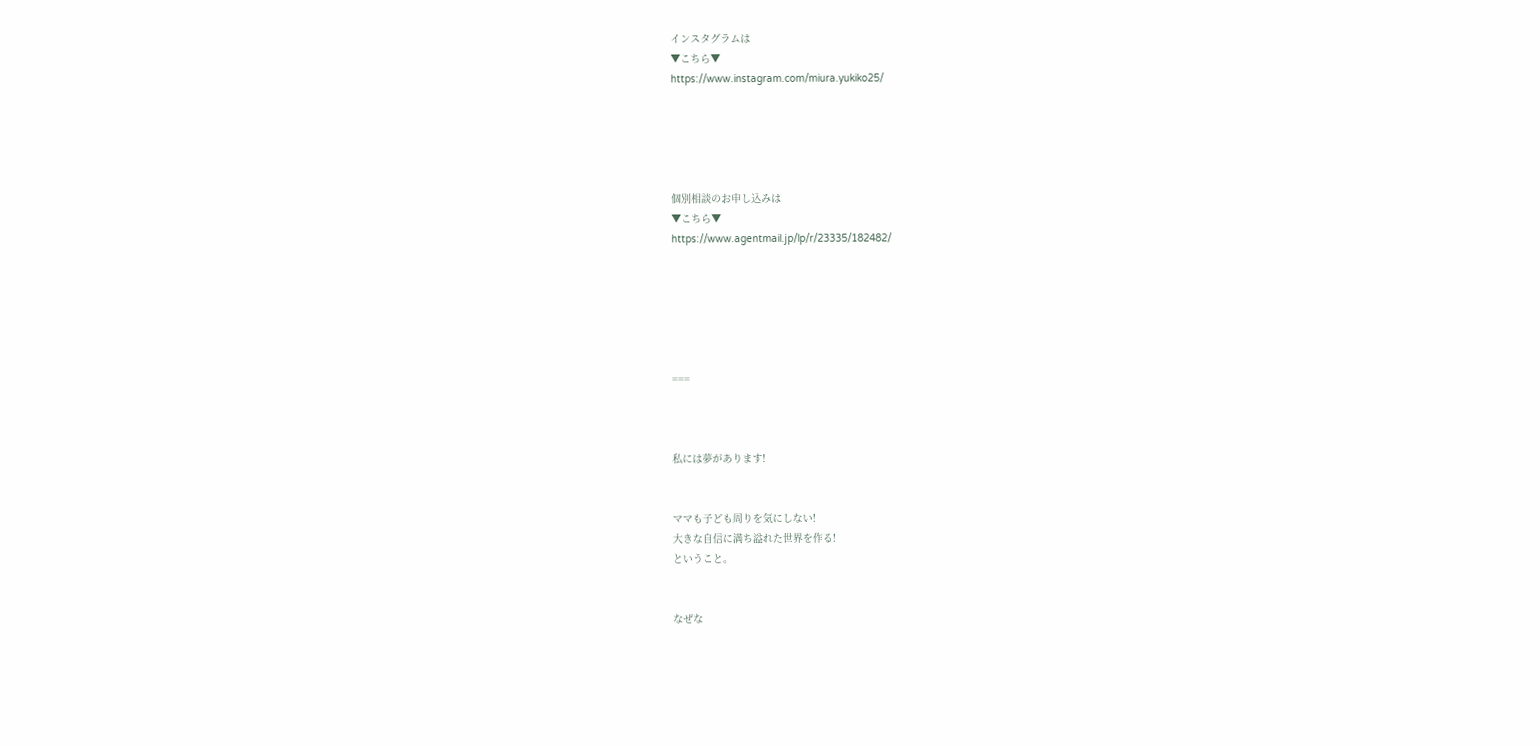インスタグラムは
▼こちら▼
https://www.instagram.com/miura.yukiko25/





個別相談のお申し込みは
▼こちら▼
https://www.agentmail.jp/lp/r/23335/182482/






===



私には夢があります!


ママも子ども周りを気にしない!
大きな自信に満ち溢れた世界を作る!
ということ。


なぜな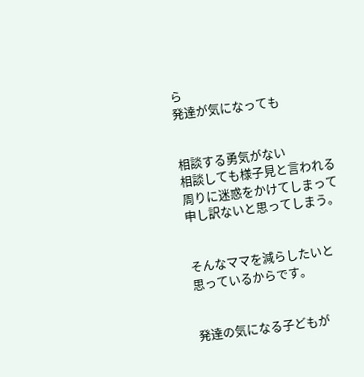ら
発達が気になっても


相談する勇気がない
相談しても様子見と言われる
周りに迷惑をかけてしまって
申し訳ないと思ってしまう。


そんなママを減らしたいと
思っているからです。


発達の気になる子どもが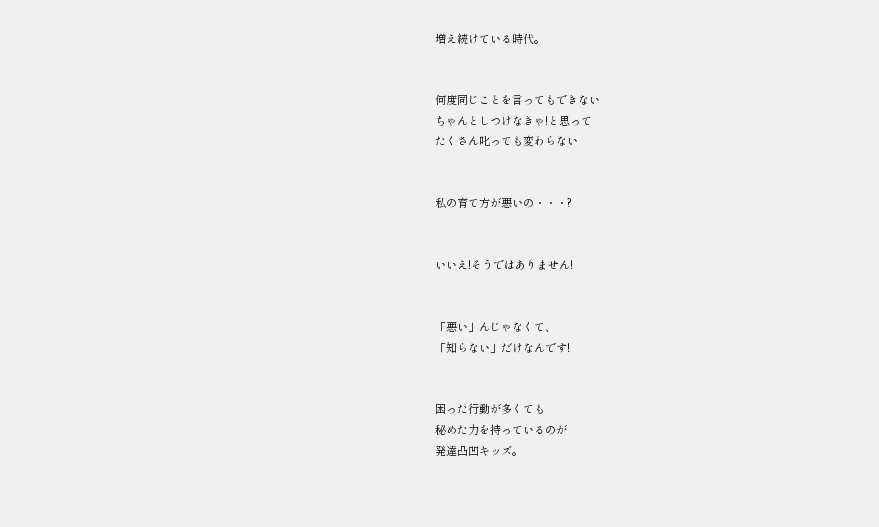増え続けている時代。


何度同じことを言ってもできない
ちゃんとしつけなきゃ!と思って
たくさん叱っても変わらない


私の育て方が悪いの・・・?


いいえ!そうではありません!


「悪い」んじゃなくて、
「知らない」だけなんです!


困った行動が多くても
秘めた力を持っているのが
発達凸凹キッズ。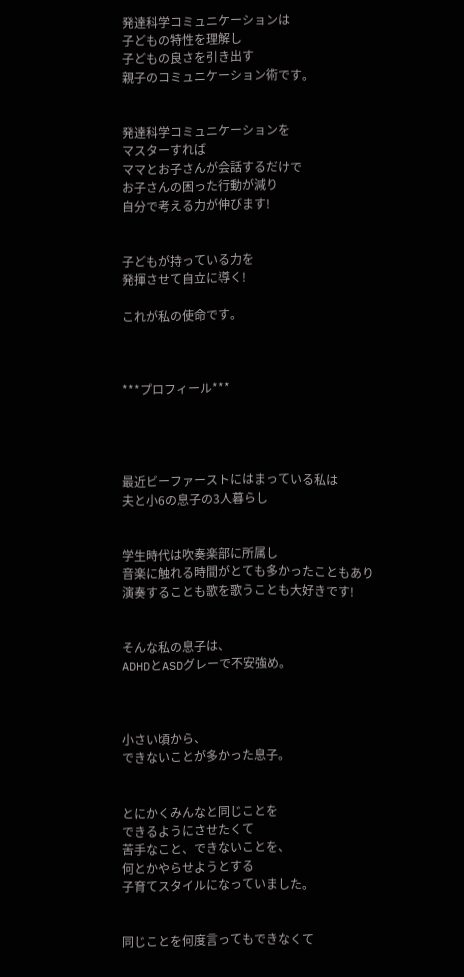発達科学コミュニケーションは
子どもの特性を理解し
子どもの良さを引き出す
親子のコミュニケーション術です。


発達科学コミュニケーションを
マスターすれば
ママとお子さんが会話するだけで
お子さんの困った行動が減り
自分で考える力が伸びます!


子どもが持っている力を
発揮させて自立に導く!

これが私の使命です。



***プロフィール***




最近ビーファーストにはまっている私は
夫と小6の息子の3人暮らし


学生時代は吹奏楽部に所属し
音楽に触れる時間がとても多かったこともあり
演奏することも歌を歌うことも大好きです!


そんな私の息子は、
ADHDとASDグレーで不安強め。



小さい頃から、
できないことが多かった息子。


とにかくみんなと同じことを
できるようにさせたくて
苦手なこと、できないことを、
何とかやらせようとする
子育てスタイルになっていました。


同じことを何度言ってもできなくて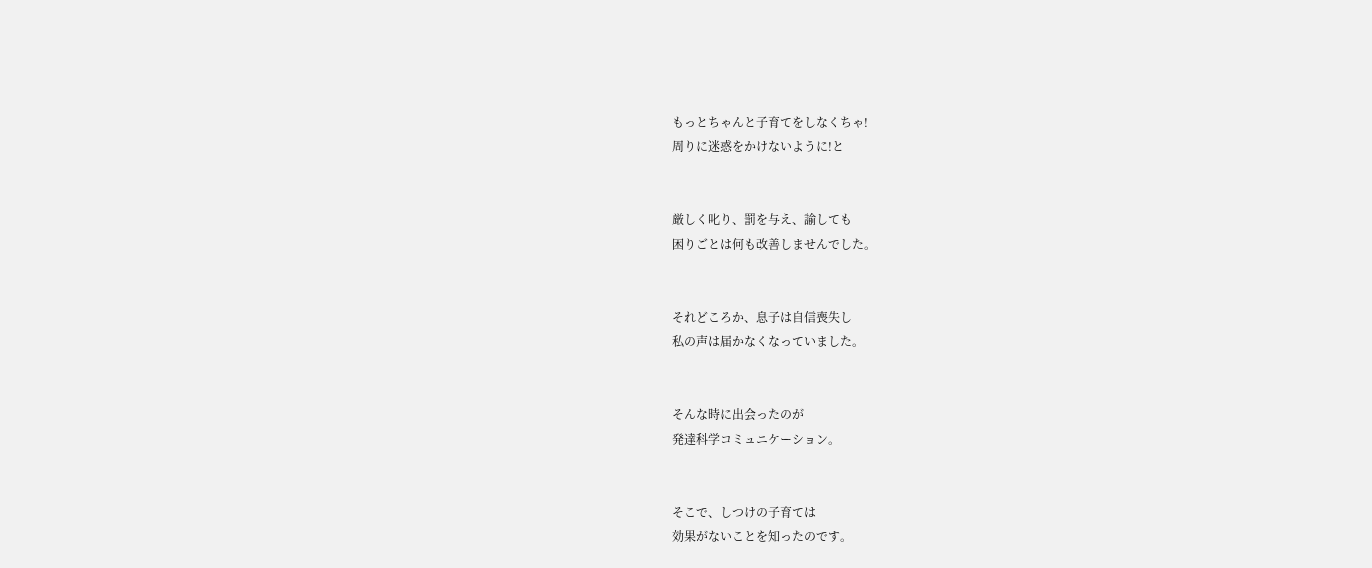もっとちゃんと子育てをしなくちゃ!
周りに迷惑をかけないように!と


厳しく叱り、罰を与え、諭しても
困りごとは何も改善しませんでした。


それどころか、息子は自信喪失し
私の声は届かなくなっていました。


そんな時に出会ったのが
発達科学コミュニケーション。


そこで、しつけの子育ては
効果がないことを知ったのです。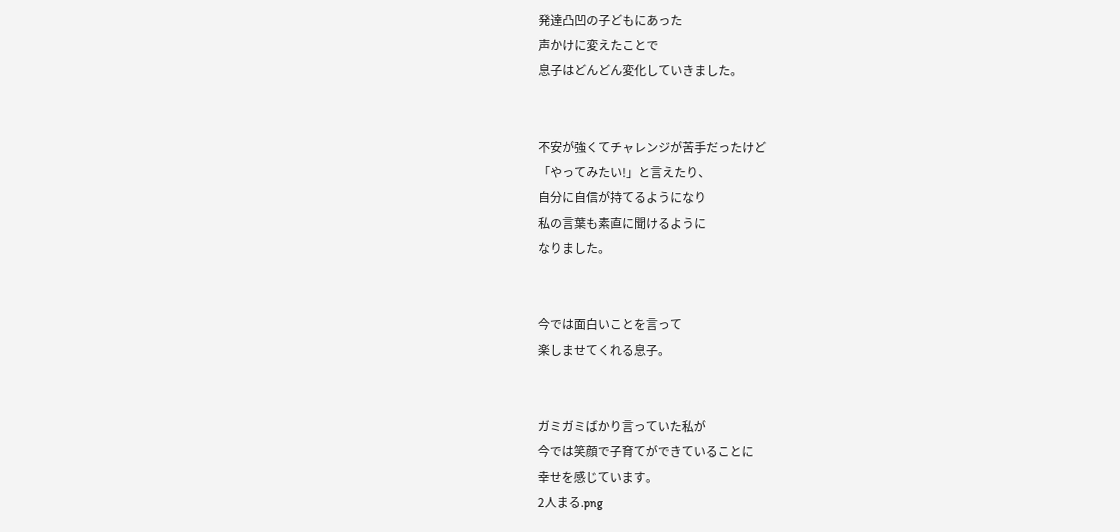発達凸凹の子どもにあった
声かけに変えたことで
息子はどんどん変化していきました。


不安が強くてチャレンジが苦手だったけど
「やってみたい!」と言えたり、
自分に自信が持てるようになり
私の言葉も素直に聞けるように
なりました。


今では面白いことを言って
楽しませてくれる息子。


ガミガミばかり言っていた私が
今では笑顔で子育てができていることに
幸せを感じています。
2人まる.png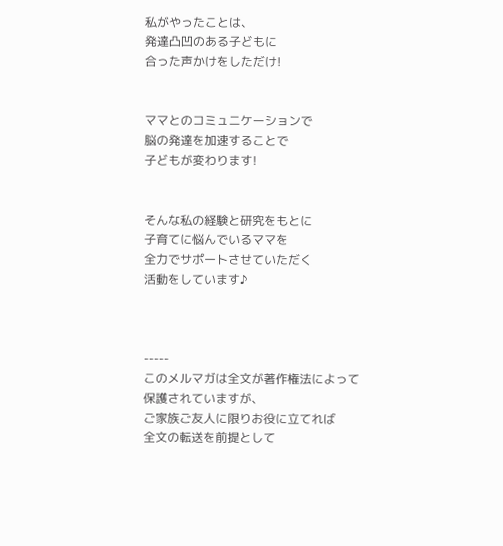私がやったことは、
発達凸凹のある子どもに
合った声かけをしただけ!


ママとのコミュニケーションで
脳の発達を加速することで
子どもが変わります!


そんな私の経験と研究をもとに
子育てに悩んでいるママを
全力でサポートさせていただく
活動をしています♪



-----
このメルマガは全文が著作権法によって
保護されていますが、
ご家族ご友人に限りお役に立てれば
全文の転送を前提として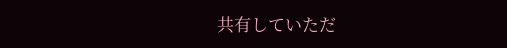共有していただ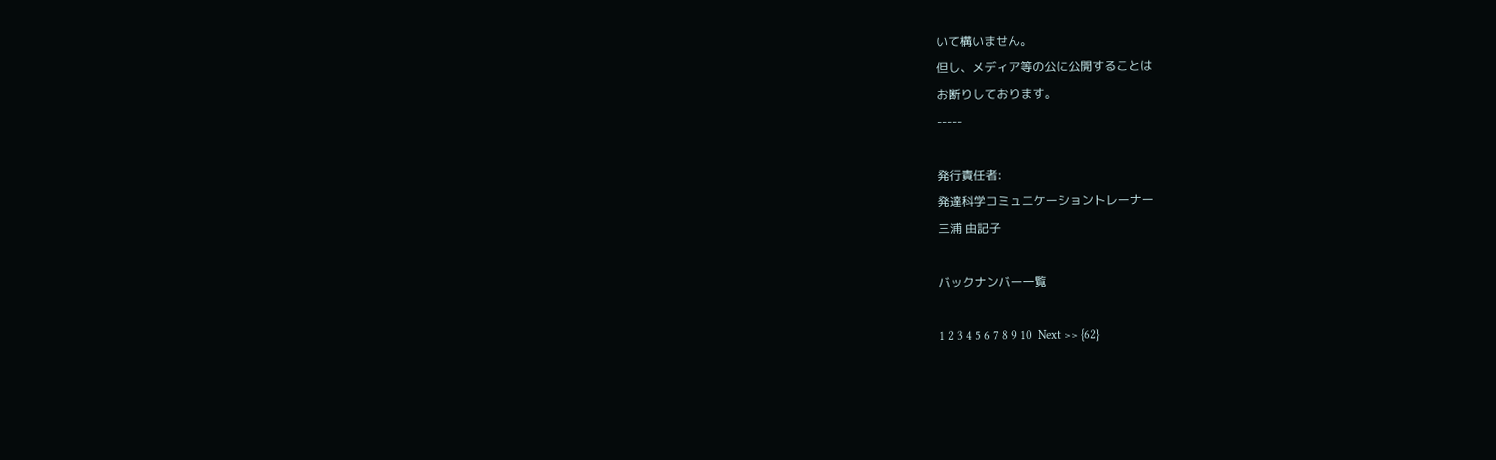いて構いません。
但し、メディア等の公に公開することは
お断りしております。
-----

発行責任者:
発達科学コミュニケーショントレーナー
三浦 由記子

バックナンバー一覧

1 2 3 4 5 6 7 8 9 10  Next >> {62}